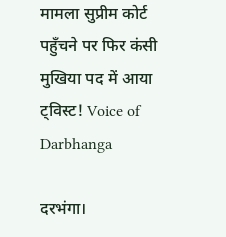मामला सुप्रीम कोर्ट पहुँचने पर फिर कंसी मुखिया पद में आया ट्विस्ट! Voice of Darbhanga

दरभंगा।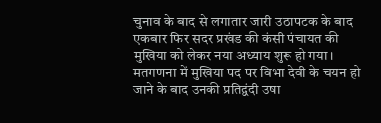चुनाव के बाद से लगातार जारी उठापटक के बाद एकबार फिर सदर प्रखंड की कंसी पंचायत की मुखिया को लेकर नया अध्याय शुरू हो गया। मतगणना में मुखिया पद पर विभा देवी के चयन हो जाने के बाद उनकी प्रतिद्वंदी उषा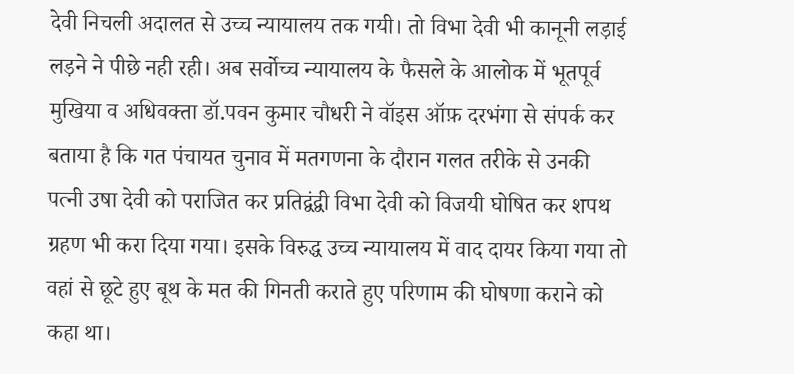देवी निचली अदालत से उच्च न्यायालय तक गयी। तो विभा देवी भी कानूनी लड़ाई लड़ने ने पीछे नही रही। अब सर्वोच्च न्यायालय के फैसले के आलोक में भूतपूर्व मुखिया व अधिवक्ता डॉ.पवन कुमार चौधरी ने वॉइस ऑफ़ दरभंगा से संपर्क कर बताया है कि गत पंचायत चुनाव में मतगणना के दौरान गलत तरीके से उनकी पत्नी उषा देवी को पराजित कर प्रतिद्वंद्वी विभा देवी को विजयी घोषित कर शपथ ग्रहण भी करा दिया गया। इसके विरुद्ध उच्च न्यायालय में वाद दायर किया गया तो वहां से छूटे हुए बूथ के मत की गिनती कराते हुए परिणाम की घोषणा कराने को कहा था।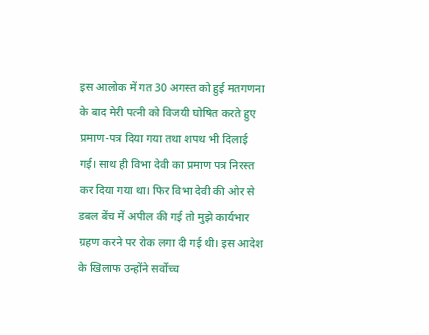इस आलोक में गत 30 अगस्त को हुई मतगणना के बाद मेरी पत्नी को विजयी घोषित करते हुए प्रमाण-पत्र दिया गया तथा शपथ भी दिलाई गई। साथ ही विभा देवी का प्रमाण पत्र निरस्त कर दिया गया था। फिर विभा देवी की ओर से डबल बेंच में अपील की गई तो मुझे कार्यभार ग्रहण करने पर रोक लगा दी गई थी। इस आदेश के खिलाफ उन्होंने सर्वोच्च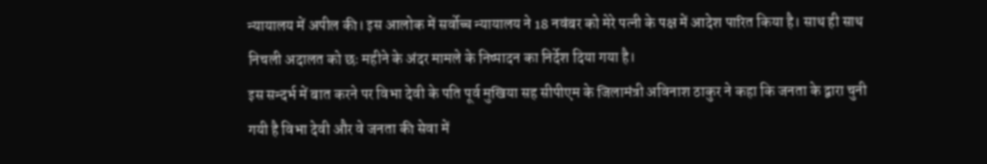न्यायालय में अपील की। इस आलोक में सर्वोच्च न्यायालय ने 18 नवंबर को मेरे पत्नी के पक्ष में आदेश पारित किया है। साथ ही साथ निचली अदालत को छः महीने के अंदर मामले के निष्पादन का निर्देश दिया गया है।
इस सन्दर्भ में बात करने पर विभा देवी के पति पूर्व मुखिया सह सीपीएम के जिलामंत्री अविनाश ठाकुर ने कहा कि जनता के द्वारा चुनी गयी है विभा देवी और वे जनता की सेवा में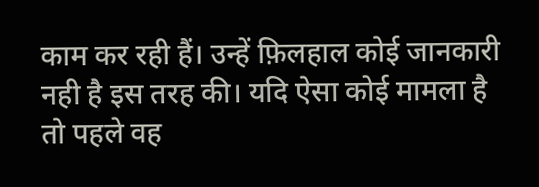काम कर रही हैं। उन्हें फ़िलहाल कोई जानकारी नही है इस तरह की। यदि ऐसा कोई मामला है तो पहले वह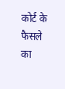कोर्ट के फैसले का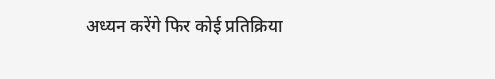अध्यन करेंगे फिर कोई प्रतिक्रिया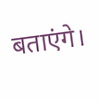बताएंगे।